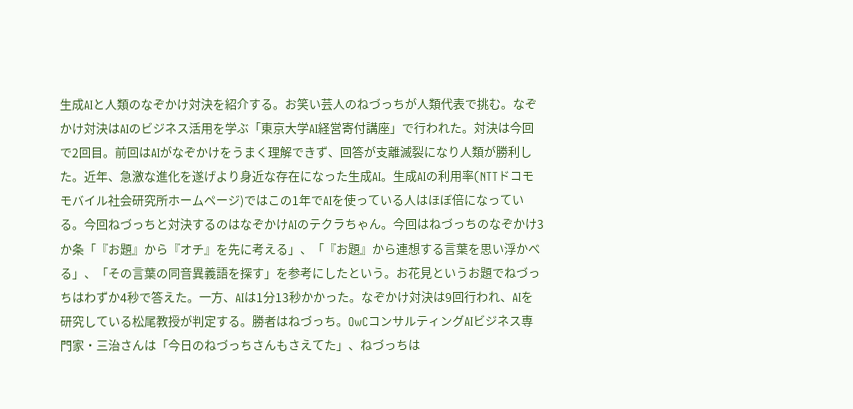生成AIと人類のなぞかけ対決を紹介する。お笑い芸人のねづっちが人類代表で挑む。なぞかけ対決はAIのビジネス活用を学ぶ「東京大学AI経営寄付講座」で行われた。対決は今回で2回目。前回はAIがなぞかけをうまく理解できず、回答が支離滅裂になり人類が勝利した。近年、急激な進化を遂げより身近な存在になった生成AI。生成AIの利用率(NTTドコモモバイル社会研究所ホームページ)ではこの1年でAIを使っている人はほぼ倍になっている。今回ねづっちと対決するのはなぞかけAIのテクラちゃん。今回はねづっちのなぞかけ3か条「『お題』から『オチ』を先に考える」、「『お題』から連想する言葉を思い浮かべる」、「その言葉の同音異義語を探す」を参考にしたという。お花見というお題でねづっちはわずか4秒で答えた。一方、AIは1分13秒かかった。なぞかけ対決は9回行われ、AIを研究している松尾教授が判定する。勝者はねづっち。OwCコンサルティングAIビジネス専門家・三治さんは「今日のねづっちさんもさえてた」、ねづっちは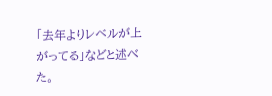「去年よりレベルが上がってる」などと述べた。